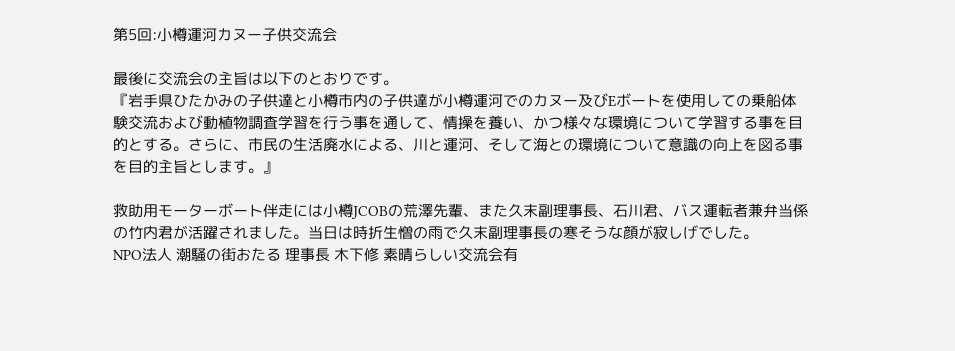第5回:小樽運河カヌー子供交流会

最後に交流会の主旨は以下のとおりです。
『岩手県ひたかみの子供達と小樽市内の子供達が小樽運河でのカヌー及びEボートを使用しての乗船体験交流および動植物調査学習を行う事を通して、情操を養い、かつ様々な環境について学習する事を目的とする。さらに、市民の生活廃水による、川と運河、そして海との環境について意識の向上を図る事を目的主旨とします。』

救助用モーターボート伴走には小樽JCOBの荒澤先輩、また久末副理事長、石川君、バス運転者兼弁当係の竹内君が活躍されました。当日は時折生憎の雨で久末副理事長の寒そうな顔が寂しげでした。
NPO法人 潮騒の街おたる 理事長 木下修 素晴らしい交流会有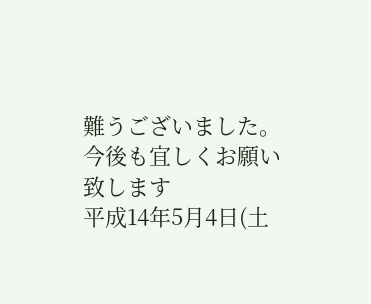難うございました。今後も宜しくお願い致します
平成14年5月4日(土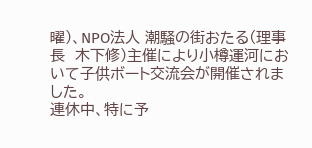曜)、NPO法人 潮騒の街おたる(理事長  木下修)主催により小樽運河において子供ボート交流会が開催されました。
連休中、特に予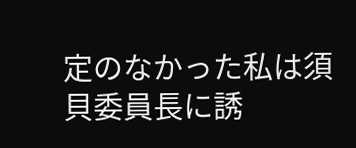定のなかった私は須貝委員長に誘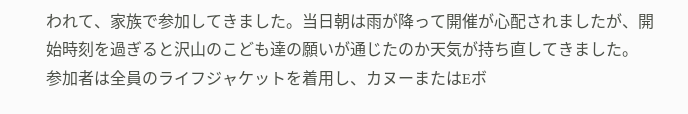われて、家族で参加してきました。当日朝は雨が降って開催が心配されましたが、開始時刻を過ぎると沢山のこども達の願いが通じたのか天気が持ち直してきました。
参加者は全員のライフジャケットを着用し、カヌーまたはEボ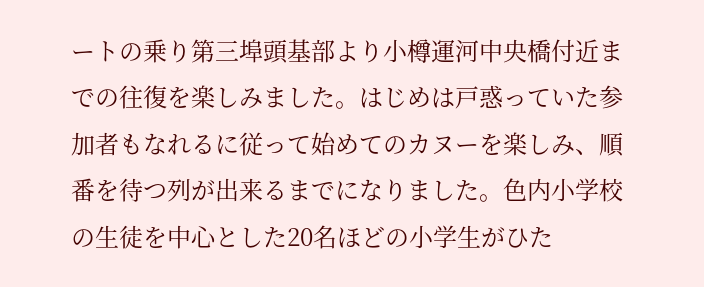ートの乗り第三埠頭基部より小樽運河中央橋付近までの往復を楽しみました。はじめは戸惑っていた参加者もなれるに従って始めてのカヌーを楽しみ、順番を待つ列が出来るまでになりました。色内小学校の生徒を中心とした20名ほどの小学生がひた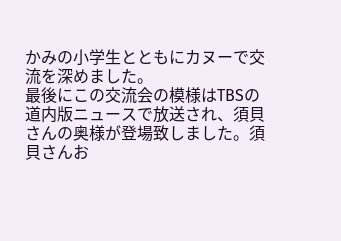かみの小学生とともにカヌーで交流を深めました。
最後にこの交流会の模様はTBSの道内版ニュースで放送され、須貝さんの奥様が登場致しました。須貝さんお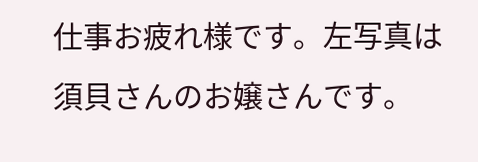仕事お疲れ様です。左写真は須貝さんのお嬢さんです。